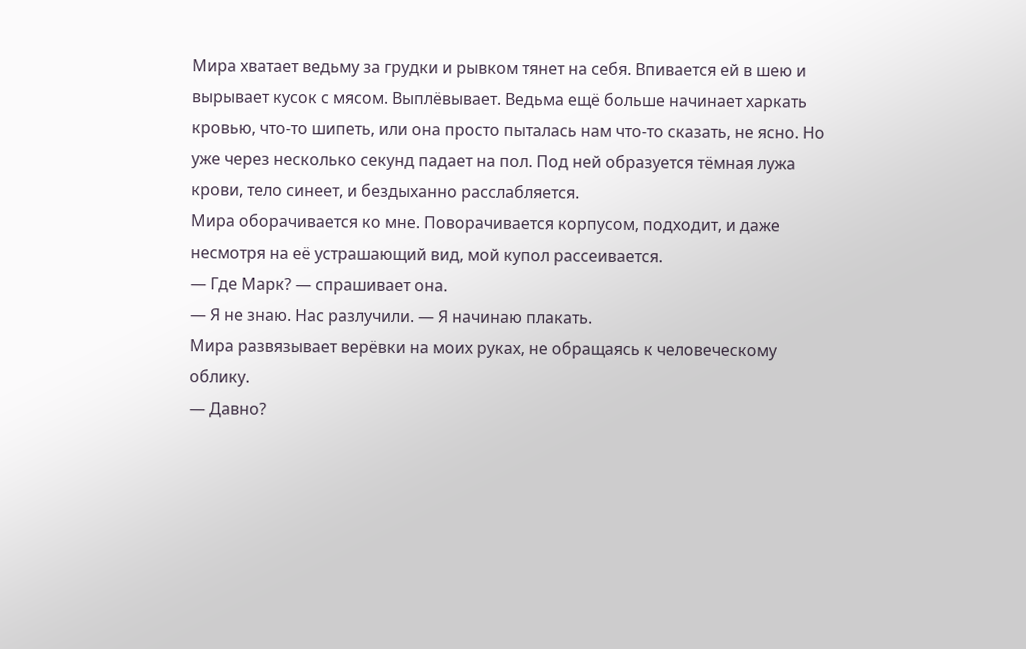Мира хватает ведьму за грудки и рывком тянет на себя. Впивается ей в шею и вырывает кусок с мясом. Выплёвывает. Ведьма ещё больше начинает харкать кровью, что-то шипеть, или она просто пыталась нам что-то сказать, не ясно. Но уже через несколько секунд падает на пол. Под ней образуется тёмная лужа крови, тело синеет, и бездыханно расслабляется.
Мира оборачивается ко мне. Поворачивается корпусом, подходит, и даже несмотря на её устрашающий вид, мой купол рассеивается.
— Где Марк? — спрашивает она.
— Я не знаю. Нас разлучили. — Я начинаю плакать.
Мира развязывает верёвки на моих руках, не обращаясь к человеческому облику.
— Давно?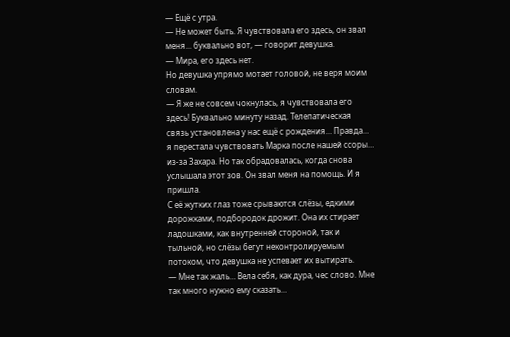— Ещё с утра.
— Не может быть. Я чувствовала его здесь, он звал меня... буквально вот, — говорит девушка.
— Мира, его здесь нет.
Но девушка упрямо мотает головой, не веря моим словам.
— Я же не совсем чокнулась, я чувствовала его здесь! Буквально минуту назад. Телепатическая связь установлена у нас ещё с рождения… Правда… я перестала чувствовать Марка после нашей ссоры… из-за Захара. Но так обрадовалась, когда снова услышала этот зов. Он звал меня на помощь. И я пришла.
С её жутких глаз тоже срываются слёзы, едкими дорожками, подбородок дрожит. Она их стирает ладошками, как внутренней стороной, так и тыльной, но слёзы бегут неконтролируемым потоком, что девушка не успевает их вытирать.
— Мне так жаль… Вела себя, как дура, чес слово. Мне так много нужно ему сказать…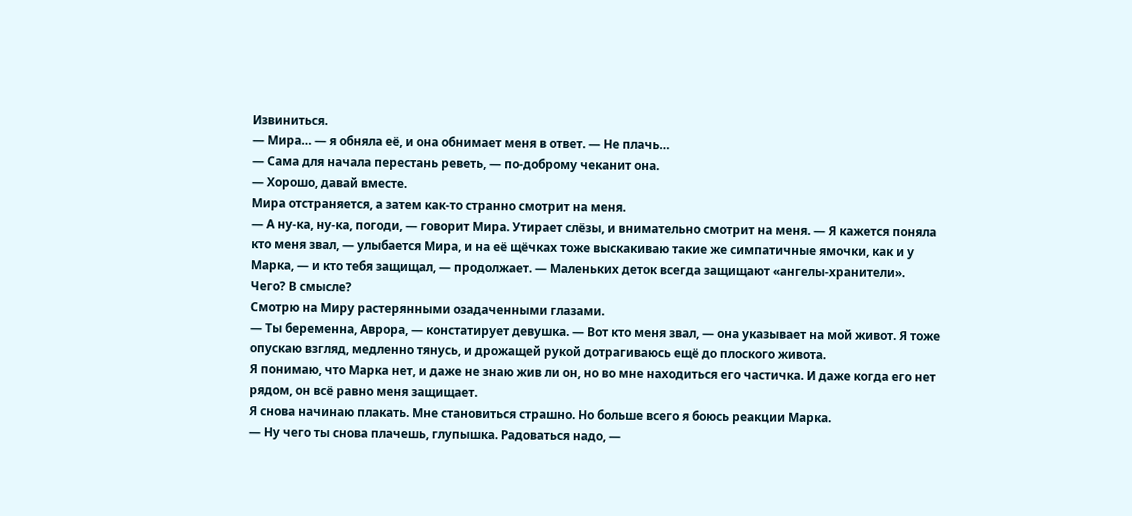Извиниться.
— Мира… — я обняла её, и она обнимает меня в ответ. — Не плачь…
— Сама для начала перестань реветь, — по-доброму чеканит она.
— Хорошо, давай вместе.
Мира отстраняется, а затем как-то странно смотрит на меня.
— А ну-ка, ну-ка, погоди, — говорит Мира. Утирает слёзы, и внимательно смотрит на меня. — Я кажется поняла кто меня звал, — улыбается Мира, и на её щёчках тоже выскакиваю такие же симпатичные ямочки, как и у Марка, — и кто тебя защищал, — продолжает. — Маленьких деток всегда защищают «ангелы-хранители».
Чего? В смысле?
Смотрю на Миру растерянными озадаченными глазами.
— Ты беременна, Аврора, — констатирует девушка. — Вот кто меня звал, — она указывает на мой живот. Я тоже опускаю взгляд, медленно тянусь, и дрожащей рукой дотрагиваюсь ещё до плоского живота.
Я понимаю, что Марка нет, и даже не знаю жив ли он, но во мне находиться его частичка. И даже когда его нет рядом, он всё равно меня защищает.
Я снова начинаю плакать. Мне становиться страшно. Но больше всего я боюсь реакции Марка.
— Ну чего ты снова плачешь, глупышка. Радоваться надо, —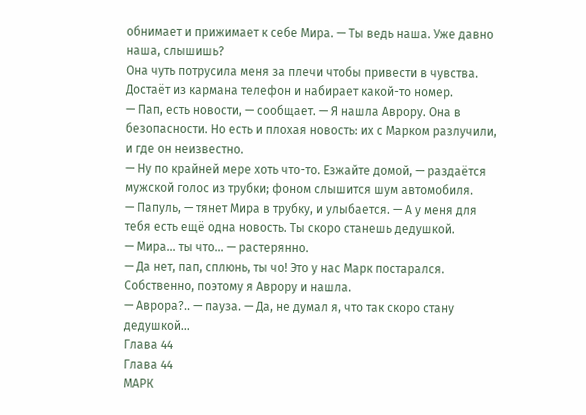обнимает и прижимает к себе Мира. — Ты ведь наша. Уже давно наша, слышишь?
Она чуть потрусила меня за плечи чтобы привести в чувства.
Достаёт из кармана телефон и набирает какой-то номер.
— Пап, есть новости, — сообщает. — Я нашла Аврору. Она в безопасности. Но есть и плохая новость: их с Марком разлучили, и где он неизвестно.
— Ну по крайней мере хоть что-то. Езжайте домой, — раздаётся мужской голос из трубки; фоном слышится шум автомобиля.
— Папуль, — тянет Мира в трубку, и улыбается. — А у меня для тебя есть ещё одна новость. Ты скоро станешь дедушкой.
— Мира… ты что… — растерянно.
— Да нет, пап, сплюнь, ты чо! Это у нас Марк постарался. Собственно, поэтому я Аврору и нашла.
— Аврора?.. — пауза. — Да, не думал я, что так скоро стану дедушкой…
Глава 44
Глава 44
МАРК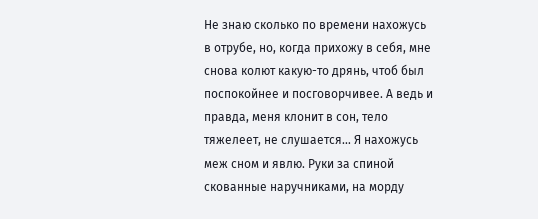Не знаю сколько по времени нахожусь в отрубе, но, когда прихожу в себя, мне снова колют какую-то дрянь, чтоб был поспокойнее и посговорчивее. А ведь и правда, меня клонит в сон, тело тяжелеет, не слушается… Я нахожусь меж сном и явлю. Руки за спиной скованные наручниками, на морду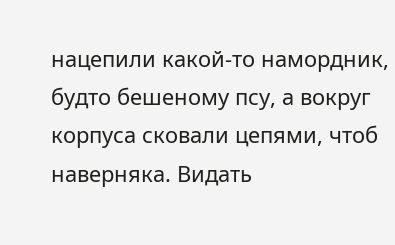нацепили какой-то намордник, будто бешеному псу, а вокруг корпуса сковали цепями, чтоб наверняка. Видать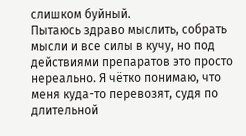слишком буйный.
Пытаюсь здраво мыслить, собрать мысли и все силы в кучу, но под действиями препаратов это просто нереально. Я чётко понимаю, что меня куда-то перевозят, судя по длительной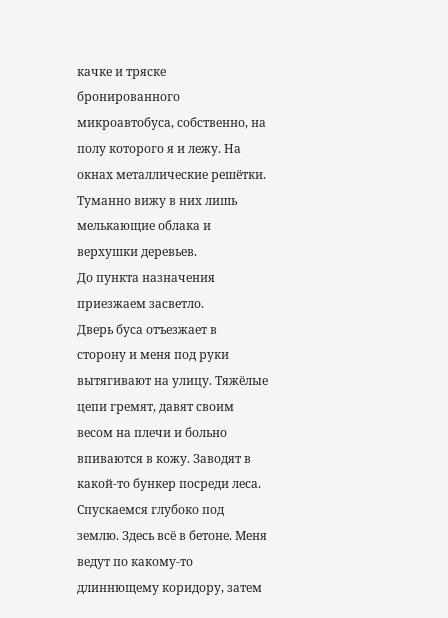качке и тряске бронированного микроавтобуса, собственно, на полу которого я и лежу. На окнах металлические решётки. Туманно вижу в них лишь мелькающие облака и верхушки деревьев.
До пункта назначения приезжаем засветло.
Дверь буса отъезжает в сторону и меня под руки вытягивают на улицу. Тяжёлые цепи гремят, давят своим весом на плечи и больно впиваются в кожу. Заводят в какой-то бункер посреди леса. Спускаемся глубоко под землю. Здесь всё в бетоне. Меня ведут по какому-то длиннющему коридору, затем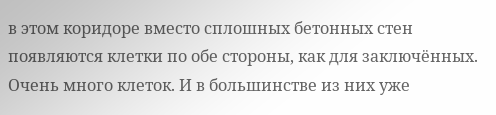в этом коридоре вместо сплошных бетонных стен появляются клетки по обе стороны, как для заключённых. Очень много клеток. И в большинстве из них уже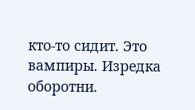кто-то сидит. Это вампиры. Изредка оборотни.